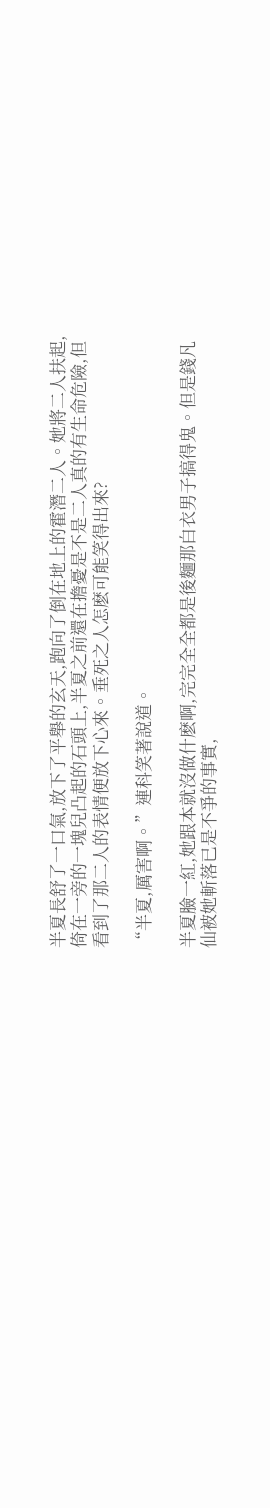半夏長舒了一口氣,放下了平舉的玄天,跑向了倒在地上的霍潛二人。她將二人扶起,倚在一旁的一塊兒凸起的石頭上,半夏之前還在擔憂是不是二人真的有生命危險,但看到了那二人的表情便放下心來。垂死之人怎麽可能笑得出來?

“半夏,厲害啊。”連科笑著說道。

半夏臉一紅,她跟本就沒做什麽啊,完完全全都是後麵那白衣男子搞得鬼。但是錢凡仙被她斬落已是不爭的事實,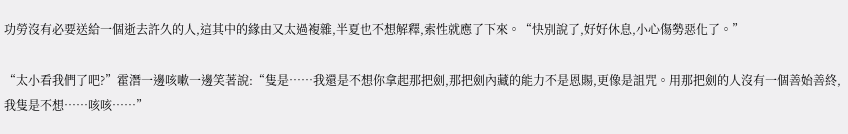功勞沒有必要送給一個逝去許久的人,這其中的緣由又太過複雜,半夏也不想解釋,索性就應了下來。“快別說了,好好休息,小心傷勢惡化了。”

“太小看我們了吧?”霍潛一邊咳嗽一邊笑著說:“隻是……我還是不想你拿起那把劍,那把劍內藏的能力不是恩賜,更像是詛咒。用那把劍的人沒有一個善始善終,我隻是不想……咳咳……”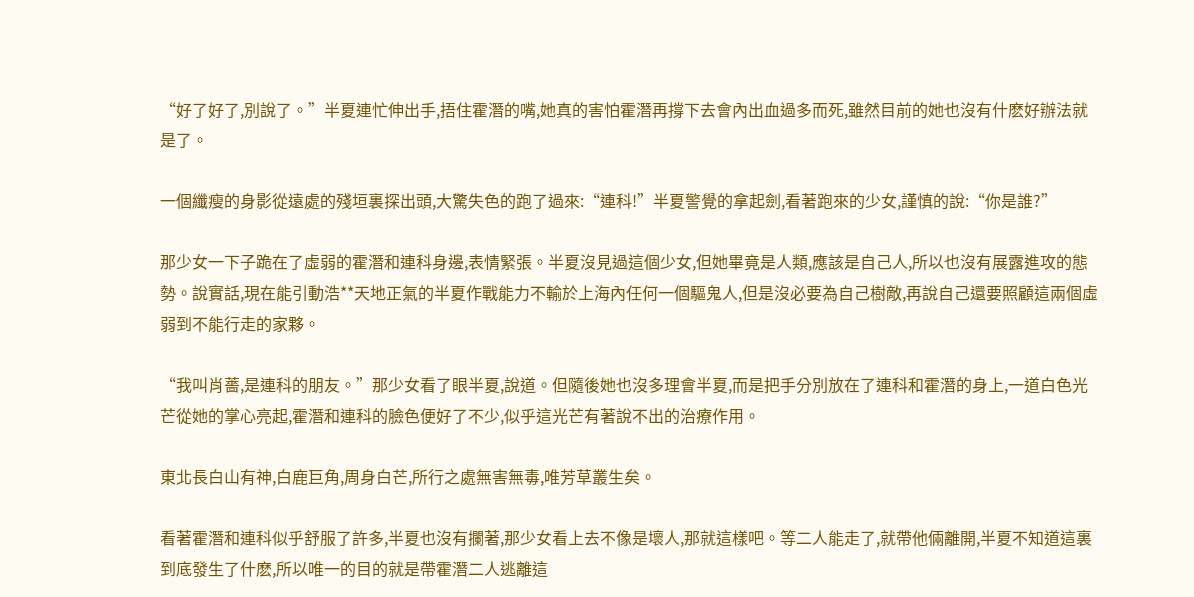“好了好了,別說了。”半夏連忙伸出手,捂住霍潛的嘴,她真的害怕霍潛再撐下去會內出血過多而死,雖然目前的她也沒有什麽好辦法就是了。

一個纖瘦的身影從遠處的殘垣裏探出頭,大驚失色的跑了過來:“連科!”半夏警覺的拿起劍,看著跑來的少女,謹慎的說:“你是誰?”

那少女一下子跪在了虛弱的霍潛和連科身邊,表情緊張。半夏沒見過這個少女,但她畢竟是人類,應該是自己人,所以也沒有展露進攻的態勢。說實話,現在能引動浩**天地正氣的半夏作戰能力不輸於上海內任何一個驅鬼人,但是沒必要為自己樹敵,再說自己還要照顧這兩個虛弱到不能行走的家夥。

“我叫肖薔,是連科的朋友。”那少女看了眼半夏,說道。但隨後她也沒多理會半夏,而是把手分別放在了連科和霍潛的身上,一道白色光芒從她的掌心亮起,霍潛和連科的臉色便好了不少,似乎這光芒有著說不出的治療作用。

東北長白山有神,白鹿巨角,周身白芒,所行之處無害無毒,唯芳草叢生矣。

看著霍潛和連科似乎舒服了許多,半夏也沒有攔著,那少女看上去不像是壞人,那就這樣吧。等二人能走了,就帶他倆離開,半夏不知道這裏到底發生了什麽,所以唯一的目的就是帶霍潛二人逃離這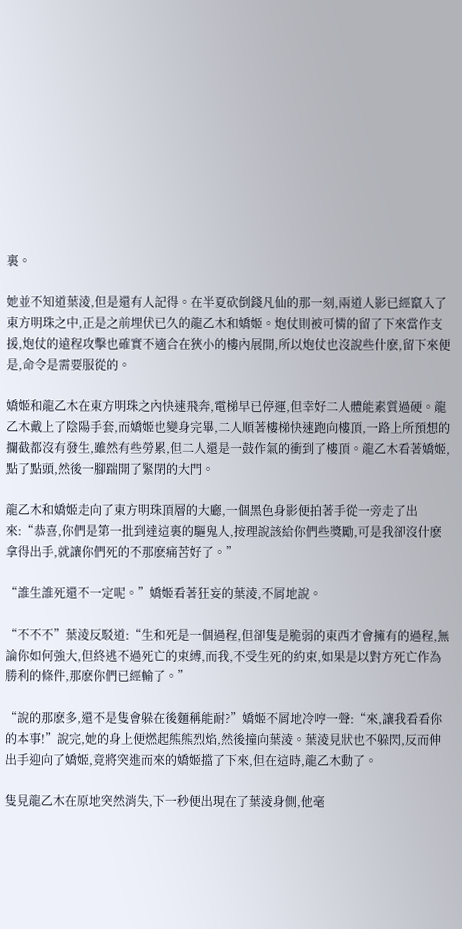裏。

她並不知道葉淩,但是還有人記得。在半夏砍倒錢凡仙的那一刻,兩道人影已經竄入了東方明珠之中,正是之前埋伏已久的龍乙木和嬌姬。炮仗則被可憐的留了下來當作支援,炮仗的遠程攻擊也確實不適合在狹小的樓內展開,所以炮仗也沒說些什麽,留下來便是,命令是需要服從的。

嬌姬和龍乙木在東方明珠之內快速飛奔,電梯早已停運,但幸好二人體能素質過硬。龍乙木戴上了陰陽手套,而嬌姬也變身完畢,二人順著樓梯快速跑向樓頂,一路上所預想的攔截都沒有發生,雖然有些勞累,但二人還是一鼓作氣的衝到了樓頂。龍乙木看著嬌姬,點了點頭,然後一腳踹開了緊閉的大門。

龍乙木和嬌姬走向了東方明珠頂層的大廳,一個黑色身影便拍著手從一旁走了出來:“恭喜,你們是第一批到達這裏的驅鬼人,按理說該給你們些獎勵,可是我卻沒什麽拿得出手,就讓你們死的不那麽痛苦好了。”

“誰生誰死還不一定呢。”嬌姬看著狂妄的葉淩,不屑地說。

“不不不”葉淩反駁道:“生和死是一個過程,但卻隻是脆弱的東西才會擁有的過程,無論你如何強大,但終逃不過死亡的束縛,而我,不受生死的約束,如果是以對方死亡作為勝利的條件,那麽你們已經輸了。”

“說的那麽多,還不是隻會躲在後麵稱能耐?”嬌姬不屑地冷哼一聲:“來,讓我看看你的本事!”說完,她的身上便燃起熊熊烈焰,然後撞向葉淩。葉淩見狀也不躲閃,反而伸出手迎向了嬌姬,竟將突進而來的嬌姬擋了下來,但在這時,龍乙木動了。

隻見龍乙木在原地突然消失,下一秒便出現在了葉淩身側,他毫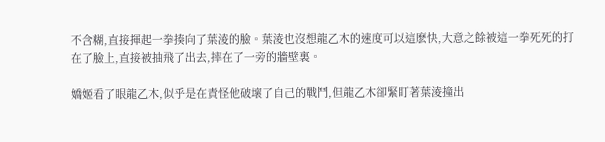不含糊,直接揮起一拳揍向了葉淩的臉。葉淩也沒想龍乙木的速度可以這麽快,大意之餘被這一拳死死的打在了臉上,直接被抽飛了出去,摔在了一旁的牆壁裏。

嬌姬看了眼龍乙木,似乎是在責怪他破壞了自己的戰鬥,但龍乙木卻緊盯著葉淩撞出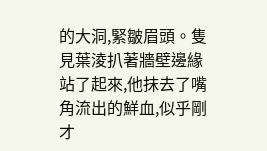的大洞,緊皺眉頭。隻見葉淩扒著牆壁邊緣站了起來,他抹去了嘴角流出的鮮血,似乎剛才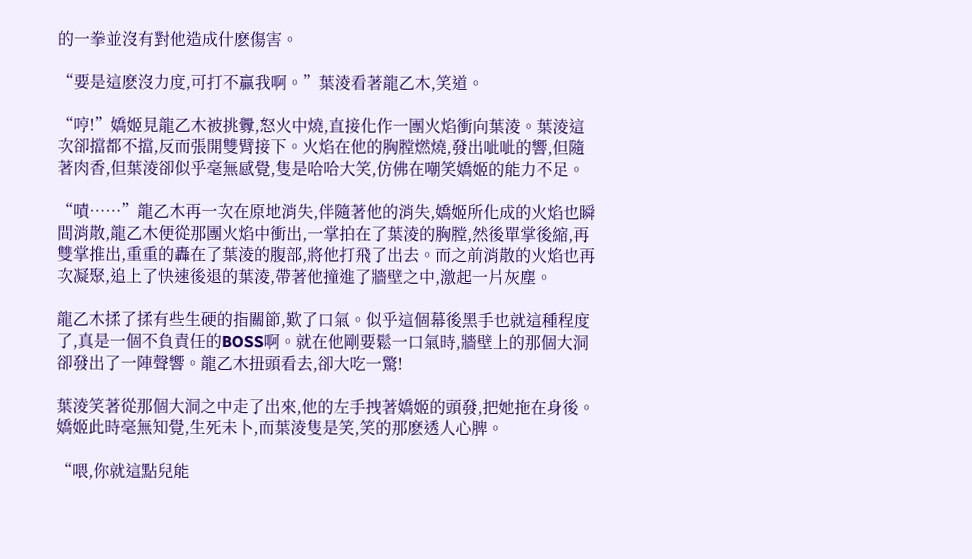的一拳並沒有對他造成什麽傷害。

“要是這麽沒力度,可打不贏我啊。”葉淩看著龍乙木,笑道。

“哼!”嬌姬見龍乙木被挑釁,怒火中燒,直接化作一團火焰衝向葉淩。葉淩這次卻擋都不擋,反而張開雙臂接下。火焰在他的胸膛燃燒,發出呲呲的響,但隨著肉香,但葉淩卻似乎毫無感覺,隻是哈哈大笑,仿佛在嘲笑嬌姬的能力不足。

“嘖……”龍乙木再一次在原地消失,伴隨著他的消失,嬌姬所化成的火焰也瞬間消散,龍乙木便從那團火焰中衝出,一掌拍在了葉淩的胸膛,然後單掌後縮,再雙掌推出,重重的轟在了葉淩的腹部,將他打飛了出去。而之前消散的火焰也再次凝聚,追上了快速後退的葉淩,帶著他撞進了牆壁之中,激起一片灰塵。

龍乙木揉了揉有些生硬的指關節,歎了口氣。似乎這個幕後黑手也就這種程度了,真是一個不負責任的BOSS啊。就在他剛要鬆一口氣時,牆壁上的那個大洞卻發出了一陣聲響。龍乙木扭頭看去,卻大吃一驚!

葉淩笑著從那個大洞之中走了出來,他的左手拽著嬌姬的頭發,把她拖在身後。嬌姬此時毫無知覺,生死未卜,而葉淩隻是笑,笑的那麽透人心脾。

“喂,你就這點兒能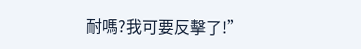耐嗎?我可要反擊了!”